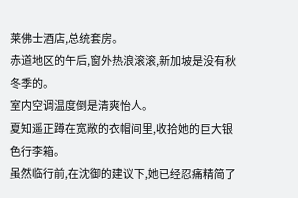莱佛士酒店,总统套房。
赤道地区的午后,窗外热浪滚滚,新加坡是没有秋冬季的。
室内空调温度倒是清爽怡人。
夏知遥正蹲在宽敞的衣帽间里,收拾她的巨大银色行李箱。
虽然临行前,在沈御的建议下,她已经忍痛精简了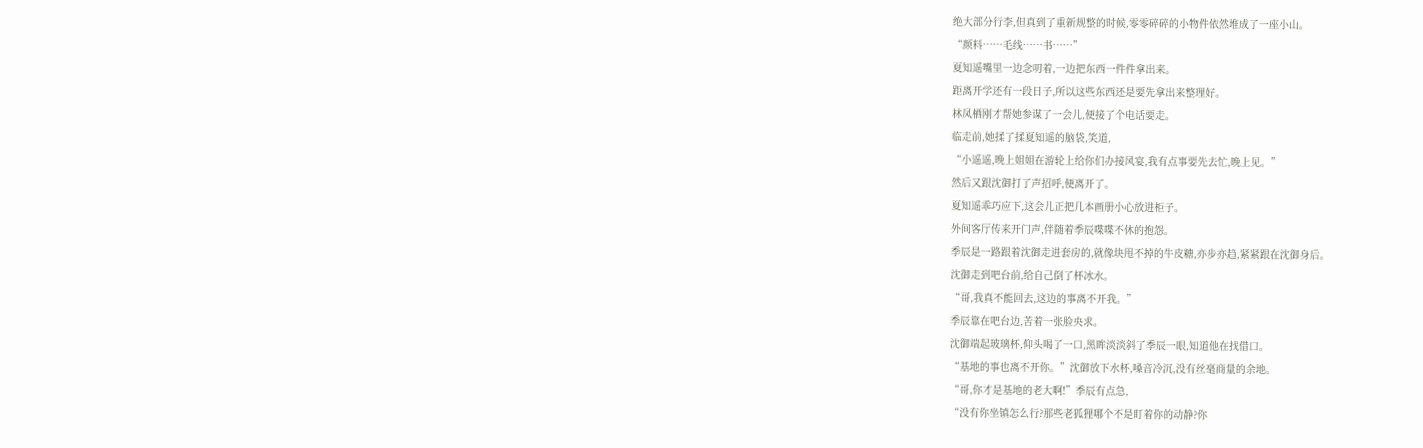绝大部分行李,但真到了重新规整的时候,零零碎碎的小物件依然堆成了一座小山。
“颜料……毛线……书……”
夏知遥嘴里一边念叨着,一边把东西一件件拿出来。
距离开学还有一段日子,所以这些东西还是要先拿出来整理好。
林凤栖刚才帮她参谋了一会儿,便接了个电话要走。
临走前,她揉了揉夏知遥的脑袋,笑道,
“小遥遥,晚上姐姐在游轮上给你们办接风宴,我有点事要先去忙,晚上见。”
然后又跟沈御打了声招呼,便离开了。
夏知遥乖巧应下,这会儿正把几本画册小心放进柜子。
外间客厅传来开门声,伴随着季辰喋喋不休的抱怨。
季辰是一路跟着沈御走进套房的,就像块甩不掉的牛皮糖,亦步亦趋,紧紧跟在沈御身后。
沈御走到吧台前,给自己倒了杯冰水。
“哥,我真不能回去,这边的事离不开我。”
季辰靠在吧台边,苦着一张脸央求。
沈御端起玻璃杯,仰头喝了一口,黑眸淡淡斜了季辰一眼,知道他在找借口。
“基地的事也离不开你。”沈御放下水杯,嗓音冷沉,没有丝毫商量的余地。
“哥,你才是基地的老大啊!”季辰有点急,
“没有你坐镇怎么行?那些老狐狸哪个不是盯着你的动静?你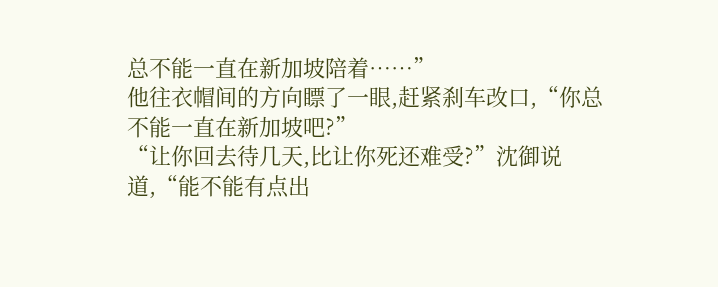总不能一直在新加坡陪着……”
他往衣帽间的方向瞟了一眼,赶紧刹车改口,“你总不能一直在新加坡吧?”
“让你回去待几天,比让你死还难受?”沈御说道,“能不能有点出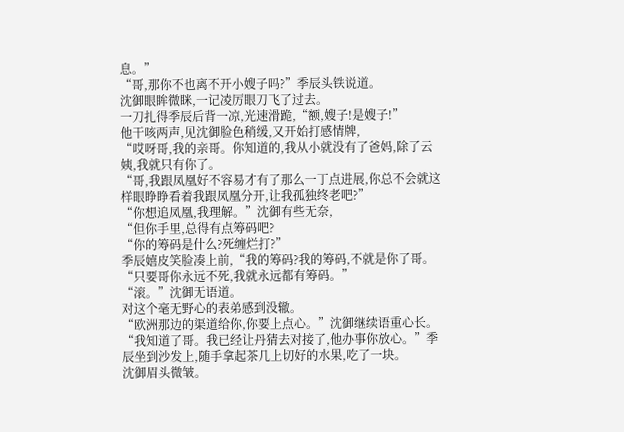息。”
“哥,那你不也离不开小嫂子吗?”季辰头铁说道。
沈御眼眸微眯,一记凌厉眼刀飞了过去。
一刀扎得季辰后背一凉,光速滑跪,“额,嫂子!是嫂子!”
他干咳两声,见沈御脸色稍缓,又开始打感情牌,
“哎呀哥,我的亲哥。你知道的,我从小就没有了爸妈,除了云姨,我就只有你了。
“哥,我跟凤凰好不容易才有了那么一丁点进展,你总不会就这样眼睁睁看着我跟凤凰分开,让我孤独终老吧?”
“你想追凤凰,我理解。”沈御有些无奈,
“但你手里,总得有点筹码吧?
“你的筹码是什么?死缠烂打?”
季辰嬉皮笑脸凑上前,“我的筹码?我的筹码,不就是你了哥。
“只要哥你永远不死,我就永远都有筹码。”
“滚。”沈御无语道。
对这个毫无野心的表弟感到没辙。
“欧洲那边的渠道给你,你要上点心。”沈御继续语重心长。
“我知道了哥。我已经让丹猜去对接了,他办事你放心。”季辰坐到沙发上,随手拿起茶几上切好的水果,吃了一块。
沈御眉头微皱。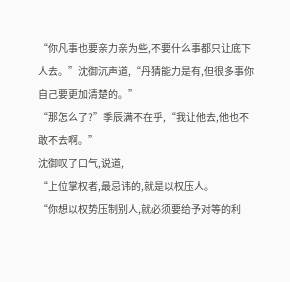“你凡事也要亲力亲为些,不要什么事都只让底下人去。”沈御沉声道,“丹猜能力是有,但很多事你自己要更加清楚的。”
“那怎么了?”季辰满不在乎,“我让他去,他也不敢不去啊。”
沈御叹了口气,说道,
“上位掌权者,最忌讳的,就是以权压人。
“你想以权势压制别人,就必须要给予对等的利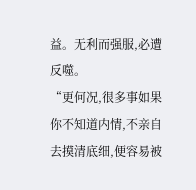益。无利而强服,必遭反噬。
“更何况,很多事如果你不知道内情,不亲自去摸清底细,便容易被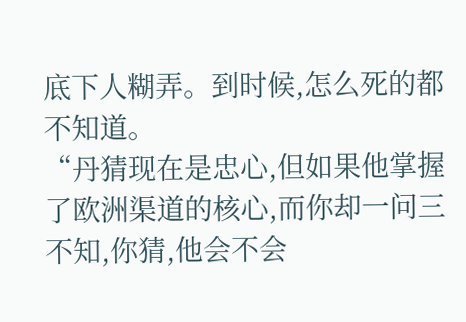底下人糊弄。到时候,怎么死的都不知道。
“丹猜现在是忠心,但如果他掌握了欧洲渠道的核心,而你却一问三不知,你猜,他会不会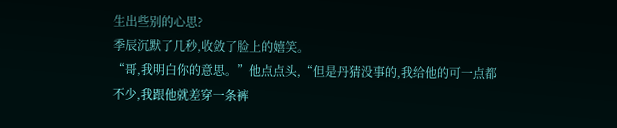生出些别的心思?
季辰沉默了几秒,收敛了脸上的嬉笑。
“哥,我明白你的意思。”他点点头,“但是丹猜没事的,我给他的可一点都不少,我跟他就差穿一条裤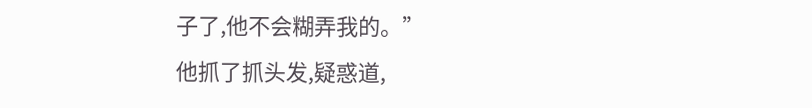子了,他不会糊弄我的。”
他抓了抓头发,疑惑道,